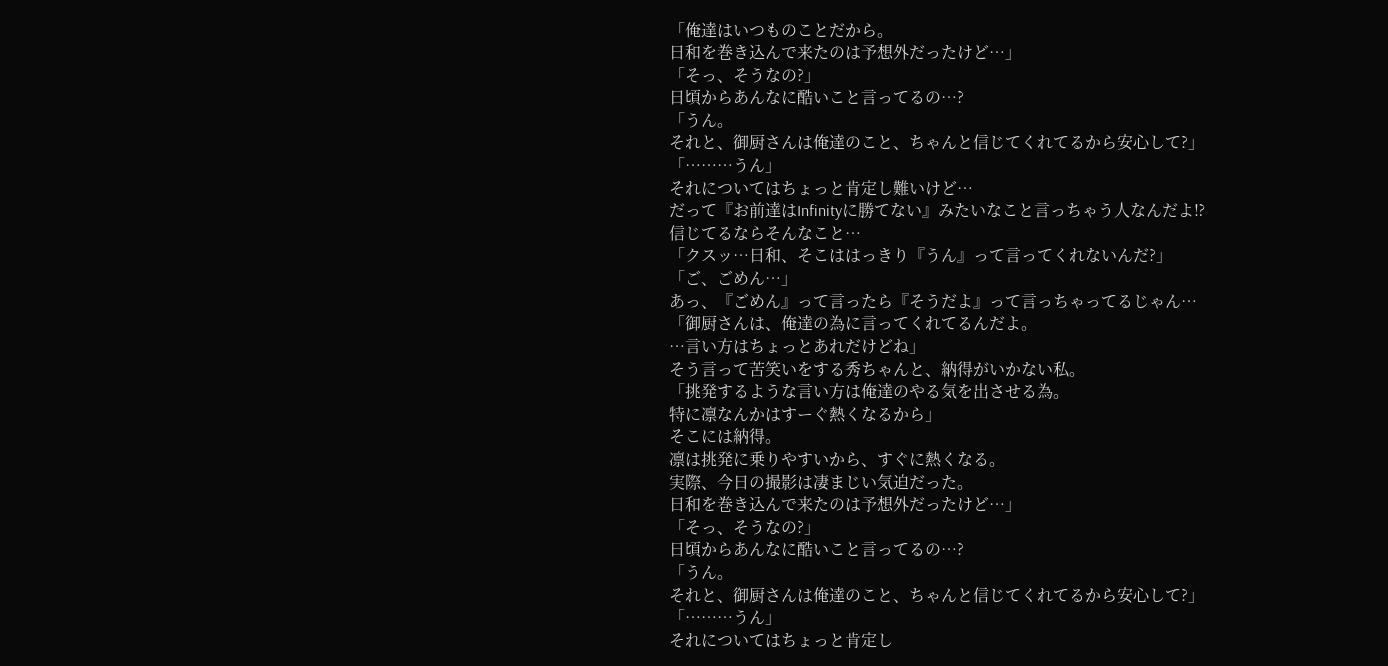「俺達はいつものことだから。
日和を巻き込んで来たのは予想外だったけど…」
「そっ、そうなの?」
日頃からあんなに酷いこと言ってるの…?
「うん。
それと、御厨さんは俺達のこと、ちゃんと信じてくれてるから安心して?」
「………うん」
それについてはちょっと肯定し難いけど…
だって『お前達はInfinityに勝てない』みたいなこと言っちゃう人なんだよ⁉
信じてるならそんなこと…
「クスッ…日和、そこははっきり『うん』って言ってくれないんだ?」
「ご、ごめん…」
あっ、『ごめん』って言ったら『そうだよ』って言っちゃってるじゃん…
「御厨さんは、俺達の為に言ってくれてるんだよ。
…言い方はちょっとあれだけどね」
そう言って苦笑いをする秀ちゃんと、納得がいかない私。
「挑発するような言い方は俺達のやる気を出させる為。
特に凛なんかはすーぐ熱くなるから」
そこには納得。
凛は挑発に乗りやすいから、すぐに熱くなる。
実際、今日の撮影は凄まじい気迫だった。
日和を巻き込んで来たのは予想外だったけど…」
「そっ、そうなの?」
日頃からあんなに酷いこと言ってるの…?
「うん。
それと、御厨さんは俺達のこと、ちゃんと信じてくれてるから安心して?」
「………うん」
それについてはちょっと肯定し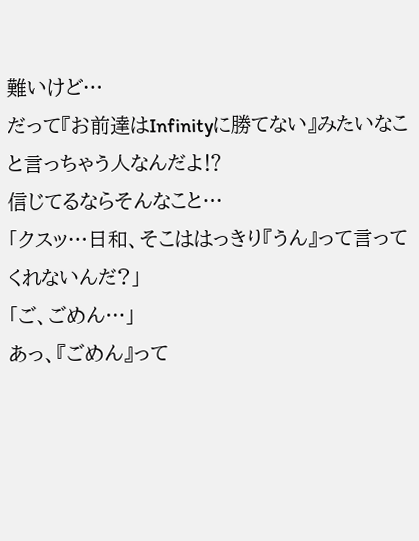難いけど…
だって『お前達はInfinityに勝てない』みたいなこと言っちゃう人なんだよ⁉
信じてるならそんなこと…
「クスッ…日和、そこははっきり『うん』って言ってくれないんだ?」
「ご、ごめん…」
あっ、『ごめん』って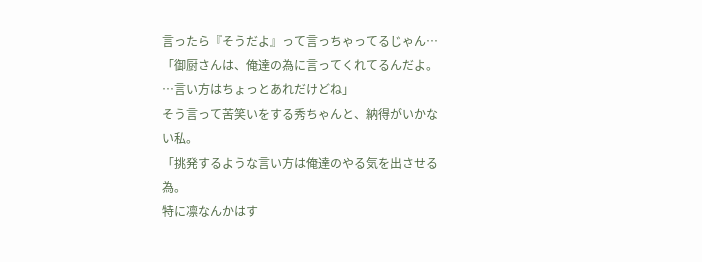言ったら『そうだよ』って言っちゃってるじゃん…
「御厨さんは、俺達の為に言ってくれてるんだよ。
…言い方はちょっとあれだけどね」
そう言って苦笑いをする秀ちゃんと、納得がいかない私。
「挑発するような言い方は俺達のやる気を出させる為。
特に凛なんかはす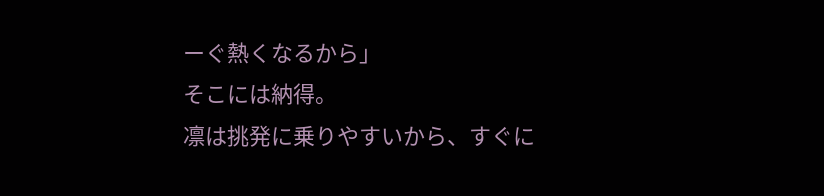ーぐ熱くなるから」
そこには納得。
凛は挑発に乗りやすいから、すぐに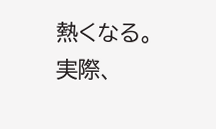熱くなる。
実際、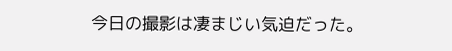今日の撮影は凄まじい気迫だった。